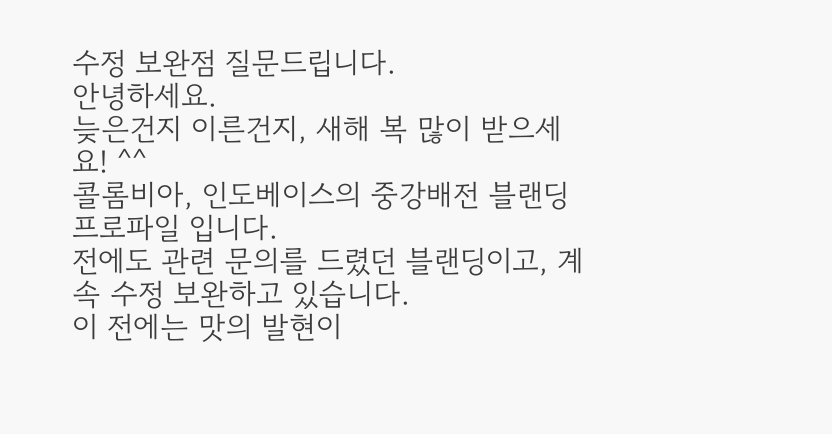수정 보완점 질문드립니다.
안녕하세요.
늦은건지 이른건지, 새해 복 많이 받으세요! ^^
콜롬비아, 인도베이스의 중강배전 블랜딩 프로파일 입니다.
전에도 관련 문의를 드렸던 블랜딩이고, 계속 수정 보완하고 있습니다.
이 전에는 맛의 발현이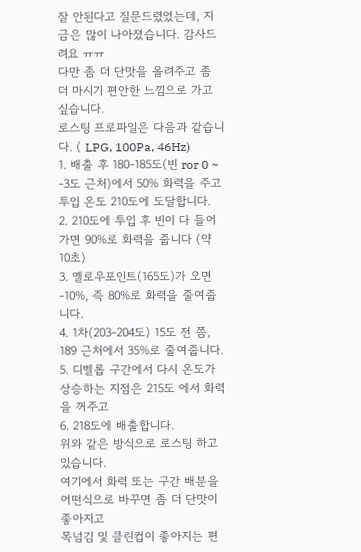잘 안된다고 질문드렸었는데, 지금은 많이 나아졌습니다. 감사드려요 ㅠㅠ
다만 좀 더 단맛을 올려주고 좀 더 마시기 편안한 느낌으로 가고 싶습니다.
로스팅 프로파일은 다음과 같습니다. ( LPG, 100Pa, 46Hz)
1. 배출 후 180-185도(빈 ror 0 ~ -3도 근처)에서 50% 화력을 주고 투입 온도 210도에 도달합니다.
2. 210도에 투입 후 빈이 다 들어가면 90%로 화력을 줍니다 (약 10초)
3. 옐로우포인트(165도)가 오면 -10%, 즉 80%로 화력을 줄여줍니다.
4. 1차(203-204도) 15도 전 쯤, 189 근처에서 35%로 줄여줍니다.
5. 디벨롭 구간에서 다시 온도가 상승하는 지점은 215도 에서 화력을 꺼주고
6. 218도에 배출합니다.
위와 같은 방식으로 로스팅 하고있습니다.
여기에서 화력 또는 구간 배분을 어떤식으로 바꾸면 좀 더 단맛이 좋아지고
목넘김 및 클린컵이 좋아지는 편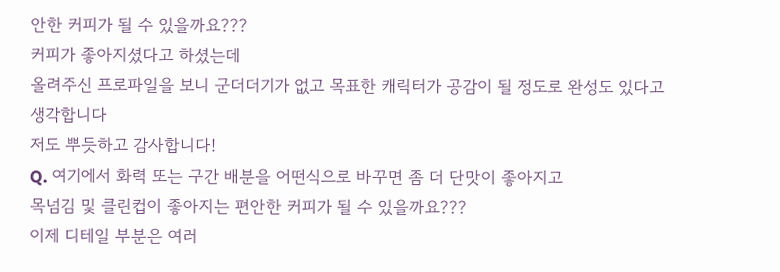안한 커피가 될 수 있을까요???
커피가 좋아지셨다고 하셨는데
올려주신 프로파일을 보니 군더더기가 없고 목표한 캐릭터가 공감이 될 정도로 완성도 있다고 생각합니다
저도 뿌듯하고 감사합니다!
Q. 여기에서 화력 또는 구간 배분을 어떤식으로 바꾸면 좀 더 단맛이 좋아지고
목넘김 및 클린컵이 좋아지는 편안한 커피가 될 수 있을까요???
이제 디테일 부분은 여러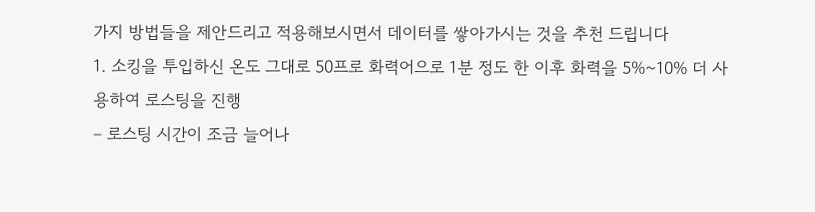가지 방법들을 제안드리고 적용해보시면서 데이터를 쌓아가시는 것을 추천 드립니다
1. 소킹을 투입하신 온도 그대로 50프로 화력어으로 1분 정도 한 이후 화력을 5%~10% 더 사용하여 로스팅을 진행
– 로스팅 시간이 조금 늘어나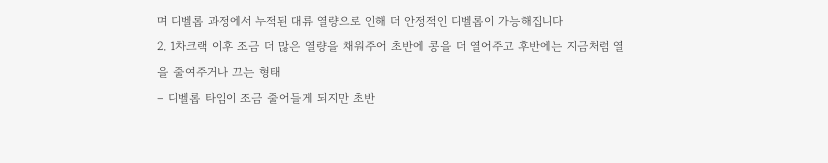며 디벨롭 과정에서 누적된 대류 열량으로 인해 더 안정적인 디벨롭이 가능해집니다
2. 1차크랙 이후 조금 더 많은 열량을 채워주어 초반에 콩을 더 열어주고 후반에는 지금처럼 열을 줄여주거나 끄는 형태
– 디벨롭 타임이 조금 줄어들게 되지만 초반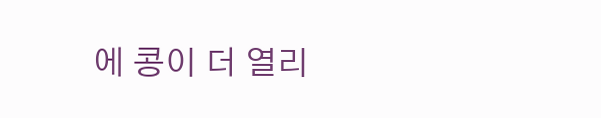에 콩이 더 열리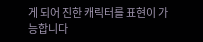게 되어 진한 캐릭터를 표현이 가능합니다